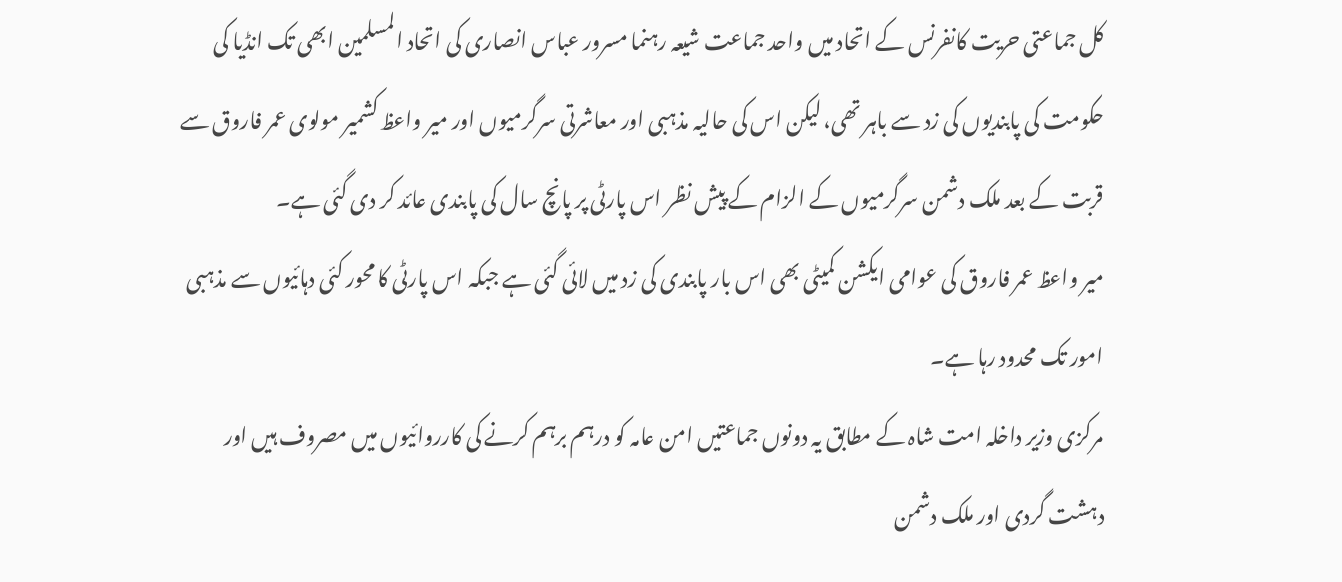کل جماعتی حریت کانفرنس کے اتحاد میں واحد جماعت شیعہ رہنما مسرور عباس انصاری کی اتحاد المسلمین ابھی تک انڈیا کی حکومت کی پابندیوں کی زد سے باہر تھی، لیکن اس کی حالیہ مذہبی اور معاشرتی سرگرمیوں اور میر واعظ کشمیر مولوی عمر فاروق سے قربت کے بعد ملک دشمن سرگرمیوں کے الزام کے پیش نظر اس پارٹی پر پانچ سال کی پابندی عائد کر دی گئی ہے۔
میر واعظ عمر فاروق کی عوامی ایکشن کمیٹی بھی اس بار پابندی کی زد میں لائی گئی ہے جبکہ اس پارٹی کا محور کئی دہائیوں سے مذہبی امور تک محدود رہا ہے۔
مرکزی وزیر داخلہ امت شاہ کے مطابق یہ دونوں جماعتیں امن عامہ کو درہم برہم کرنے کی کارروائیوں میں مصروف ہیں اور دہشت گردی اور ملک دشمن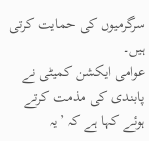سرگرمیوں کی حمایت کرتی ہیں۔
عوامی ایکشن کمیٹی نے پابندی کی مذمت کرتے ہوئے کہا ہے کہ ’یہ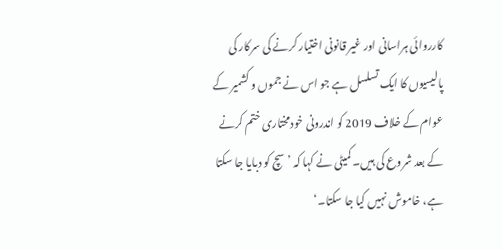کارروائی ہراسانی اور غیر قانونی اختیار کرنے کی سرکار کی پالیسیوں کا ایک تسلسل ہے جو اس نے جموں و کشمیر کے عوام کے خلاف 2019 کو اندرونی خودمختاری ختم کرنے کے بعد شروع کی ہیں۔ کمیٹی نے کہا کہ ’سچ کو دبایا جا سکتا ہے، خاموش نہیں کیا جا سکتا۔‘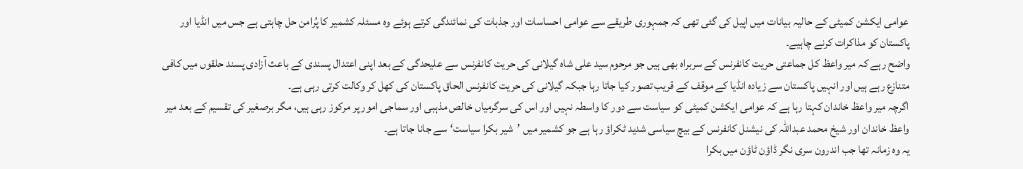عوامی ایکشن کمیٹی کے حالیہ بیانات میں اپیل کی گئی تھی کہ جمہوری طریقے سے عوامی احساسات اور جذبات کی نمائندگی کرتے ہوئے وہ مسئلہ کشمیر کا پُرامن حل چاہتی ہے جس میں انڈیا اور پاکستان کو مذاکرات کرنے چاہیے۔
واضح رہے کہ میر واعظ کل جماعتی حریت کانفرنس کے سربراہ بھی ہیں جو مرحوم سید علی شاہ گیلانی کی حریت کانفرنس سے علیحدگی کے بعد اپنی اعتدال پسندی کے باعث آزادی پسند حلقوں میں کافی متنازع رہے ہیں اور انہیں پاکستان سے زیادہ انڈیا کے موقف کے قریب تصور کیا جاتا رہا جبکہ گیلانی کی حریت کانفرنس الحاق پاکستان کی کھل کر وکالت کرتی رہی ہے۔
اگرچہ میر واعظ خاندان کہتا رہا ہے کہ عوامی ایکشن کمیٹی کو سیاست سے دور کا واسطہ نہیں اور اس کی سرگرمیاں خالص مذہبی اور سماجی امور پر مرکوز رہی ہیں، مگر برصغیر کی تقسیم کے بعد میر واعظ خاندان اور شیخ محمد عبداللہ کی نیشنل کانفرنس کے بیچ سیاسی شدید ٹکراؤ رہا ہے جو کشمیر میں ’شیر بکرا سیاست‘ سے جانا جاتا ہے۔
یہ وہ زمانہ تھا جب اندرون سری نگر ڈاؤن ٹاؤن میں بکرا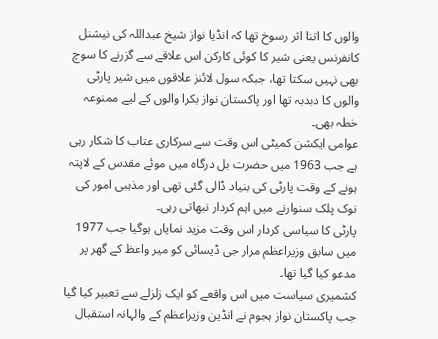والوں کا اتنا اثر رسوخ تھا کہ انڈیا نواز شیخ عبداللہ کی نیشنل کانفرنس یعنی شیر کا کوئی کارکن اس علاقے سے گزرنے کا سوچ بھی نہیں سکتا تھا، جبکہ سول لائنز علاقوں میں شیر پارٹی والوں کا دبدبہ تھا اور پاکستان نواز بکرا والوں کے لیے ممنوعہ خطہ بھی۔
عوامی ایکشن کمیٹی اس وقت سے سرکاری عتاب کا شکار رہی ہے جب 1963 میں حضرت بل درگاہ میں موئے مقدس کے لاپتہ ہونے کے وقت پارٹی کی بنیاد ڈالی گئی تھی اور مذہبی امور کی نوک پلک سنوارنے میں اہم کردار نبھاتی رہی۔
پارٹی کا سیاسی کردار اس وقت مزید نمایاں ہوگیا جب 1977 میں سابق وزیراعظم مرار جی ڈیسائی کو میر واعظ کے گھر پر مدعو کیا گیا تھا۔
کشمیری سیاست میں اس واقعے کو ایک زلزلے سے تعبیر کیا گیا جب پاکستان نواز ہجوم نے انڈین وزیراعظم کے والہانہ استقبال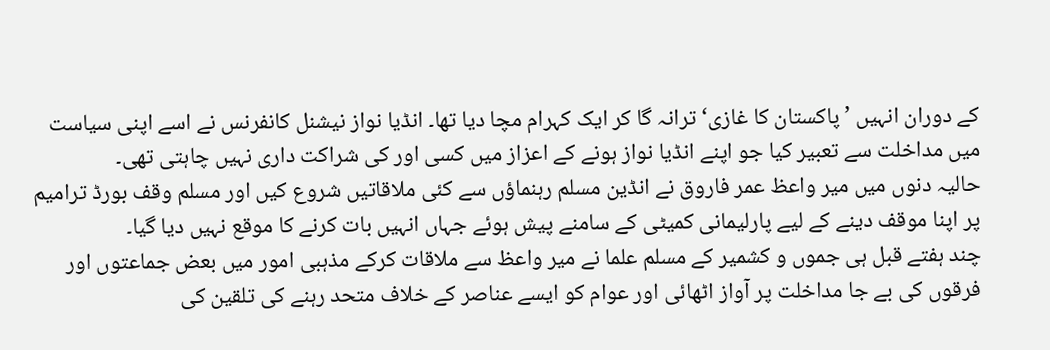کے دوران انہیں ’پاکستان کا غازی‘ ترانہ گا کر ایک کہرام مچا دیا تھا۔ انڈیا نواز نیشنل کانفرنس نے اسے اپنی سیاست میں مداخلت سے تعبیر کیا جو اپنے انڈیا نواز ہونے کے اعزاز میں کسی اور کی شراکت داری نہیں چاہتی تھی۔
حالیہ دنوں میں میر واعظ عمر فاروق نے انڈین مسلم رہنماؤں سے کئی ملاقاتیں شروع کیں اور مسلم وقف بورڈ ترامیم پر اپنا موقف دینے کے لیے پارلیمانی کمیٹی کے سامنے پیش ہوئے جہاں انہیں بات کرنے کا موقع نہیں دیا گیا۔
چند ہفتے قبل ہی جموں و کشمیر کے مسلم علما نے میر واعظ سے ملاقات کرکے مذہبی امور میں بعض جماعتوں اور فرقوں کی بے جا مداخلت پر آواز اٹھائی اور عوام کو ایسے عناصر کے خلاف متحد رہنے کی تلقین کی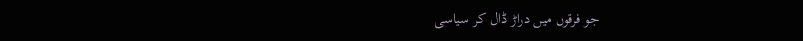جو فرقوں میں دراڑ ڈال کر سیاسی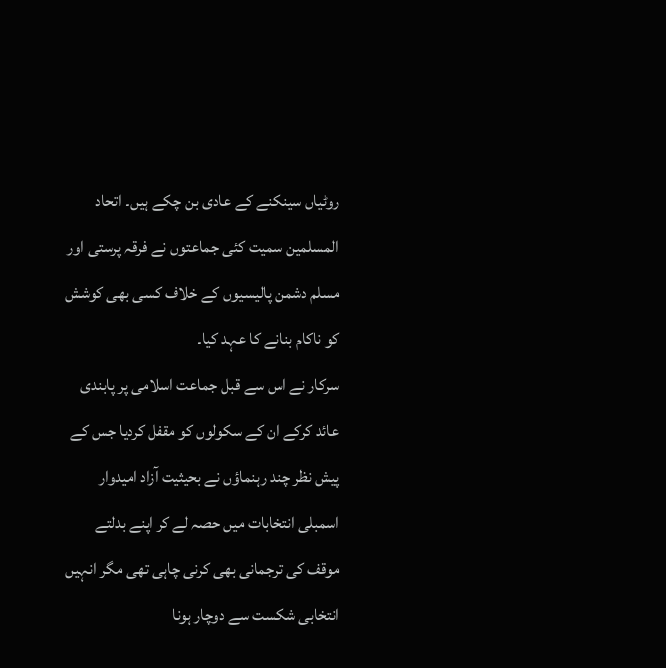روٹیاں سینکنے کے عادی بن چکے ہیں۔ اتحاد المسلمین سمیت کئی جماعتوں نے فرقہ پرستی اور مسلم دشمن پالیسیوں کے خلاف کسی بھی کوشش کو ناکام بنانے کا عہد کیا۔
سرکار نے اس سے قبل جماعت اسلامی پر پابندی عائد کرکے ان کے سکولوں کو مقفل کردیا جس کے پیش نظر چند رہنماؤں نے بحیثیت آزاد امیدوار اسمبلی انتخابات میں حصہ لے کر اپنے بدلتے موقف کی ترجمانی بھی کرنی چاہی تھی مگر انہیں انتخابی شکست سے دوچار ہونا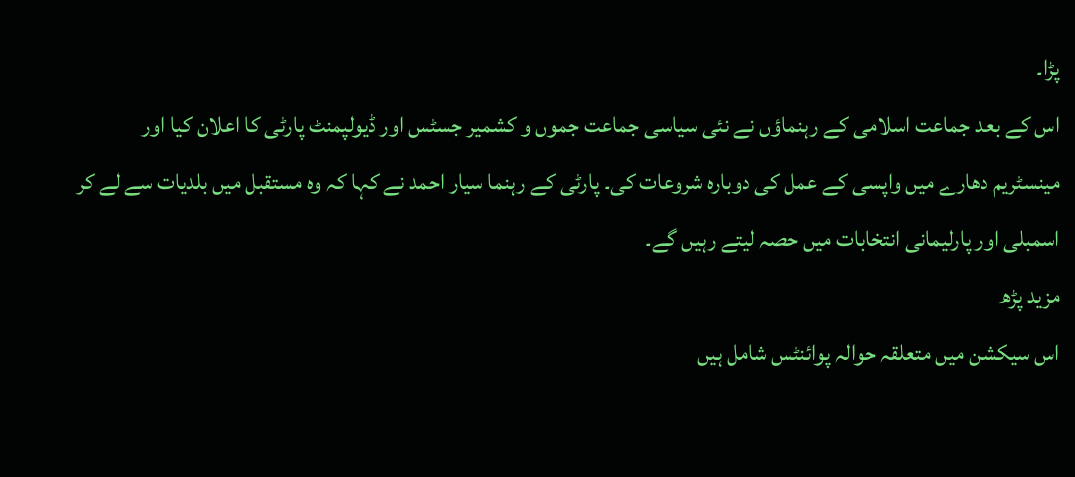پڑا۔
اس کے بعد جماعت اسلامی کے رہنماؤں نے نئی سیاسی جماعت جموں و کشمیر جسٹس اور ڈیولپمنٹ پارٹی کا اعلان کیا اور مینسٹریم دھارے میں واپسی کے عمل کی دوبارہ شروعات کی۔ پارٹی کے رہنما سیار احمد نے کہا کہ وہ مستقبل میں بلدیات سے لے کر اسمبلی اور پارلیمانی انتخابات میں حصہ لیتے رہیں گے۔
مزید پڑھ
اس سیکشن میں متعلقہ حوالہ پوائنٹس شامل ہیں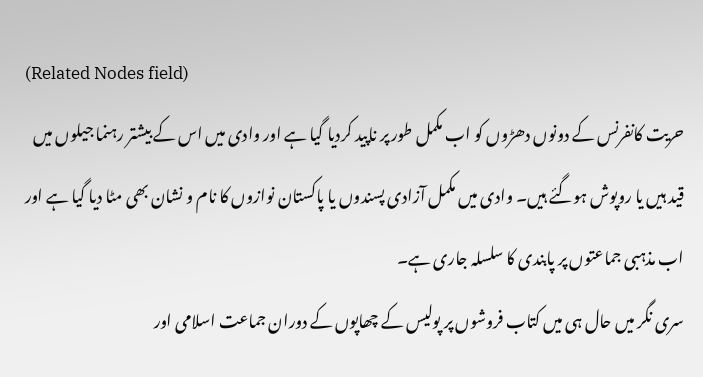(Related Nodes field)
حریت کانفرنس کے دونوں دھڑوں کو اب مکمل طور پر ناپید کردیا گیا ہے اور وادی میں اس کے بیشتر رہنما جیلوں میں قید ہیں یا روپوش ہوگئے ہیں۔ وادی میں مکمل آزادی پسندوں یا پاکستان نوازوں کا نام و نشان بھی مٹا دیا گیا ہے اور اب مذہبی جماعتوں پر پابندی کا سلسلہ جاری ہے۔
سری نگر میں حال ہی میں کتاب فروشوں پر پولیس کے چھاپوں کے دوران جماعت اسلامی اور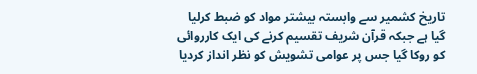تاریخ کشمیر سے وابستہ بیشتر مواد کو ضبط کرلیا گیا ہے جبکہ قرآن شریف تقسیم کرنے کی ایک کارروائی کو روکا گیا جس پر عوامی تشویش کو نظر انداز کردیا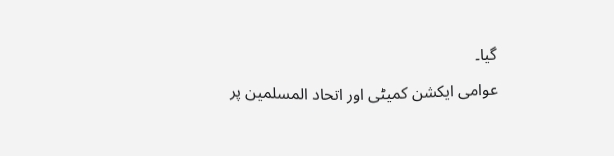گیا۔
عوامی ایکشن کمیٹی اور اتحاد المسلمین پر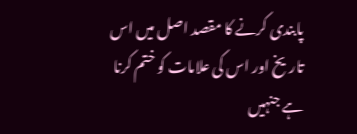پابندی کرنے کا مقصد اصل میں اس تاریخ اور اس کی علامات کو ختم کرنا ہے جنہیں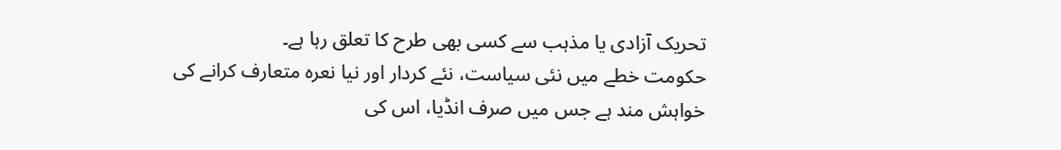تحریک آزادی یا مذہب سے کسی بھی طرح کا تعلق رہا ہے۔
حکومت خطے میں نئی سیاست، نئے کردار اور نیا نعرہ متعارف کرانے کی خواہش مند ہے جس میں صرف انڈیا، اس کی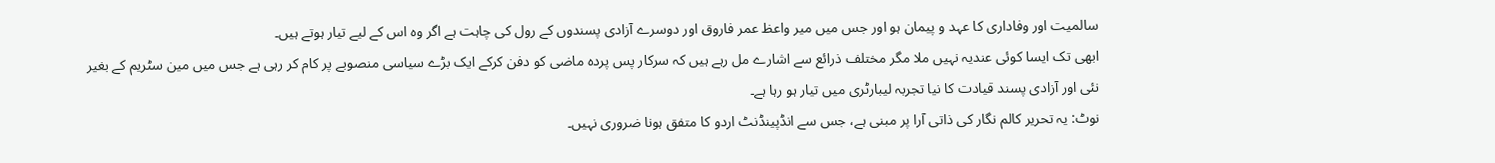سالمیت اور وفاداری کا عہد و پیمان ہو اور جس میں میر واعظ عمر فاروق اور دوسرے آزادی پسندوں کے رول کی چاہت ہے اگر وہ اس کے لیے تیار ہوتے ہیں۔
ابھی تک ایسا کوئی عندیہ نہیں ملا مگر مختلف ذرائع سے اشارے مل رہے ہیں کہ سرکار پس پردہ ماضی کو دفن کرکے ایک بڑے سیاسی منصوبے پر کام کر رہی ہے جس میں مین سٹریم کے بغیر نئی اور آزادی پسند قیادت کا نیا تجربہ لیبارٹری میں تیار ہو رہا ہے۔
نوٹ: یہ تحریر کالم نگار کی ذاتی آرا پر مبنی ہے، جس سے انڈپینڈنٹ اردو کا متفق ہونا ضروری نہیں۔